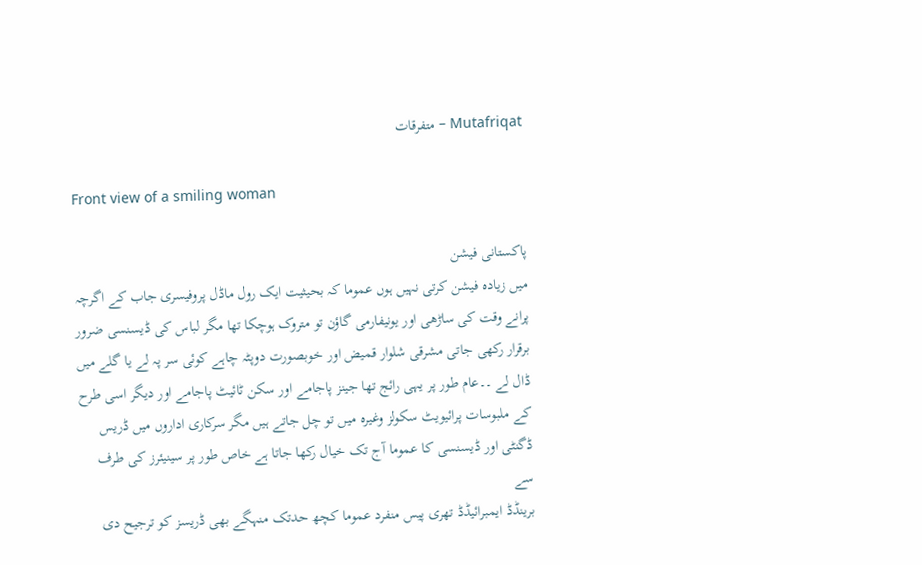Mutafriqat – متفرقات

Front view of a smiling woman

پاکستانی فیشن
میں زیادہ فیشن کرتی نہیں ہوں عموما کہ بحیثیت ایک رول ماڈل پروفیسری جاب کے اگرچہ پرانے وقت کی ساڑھی اور یونیفارمی گاؤن تو متروک ہوچکا تھا مگر لباس کی ڈیسنسی ضرور برقرار رکھی جاتی مشرقی شلوار قمیض اور خوبصورت دوپٹہ چاہے کوئی سر پہ لے یا گلے میں ڈال لے ۔۔عام طور پر یہی رائج تھا جینز پاجامے اور سکن ٹائیٹ پاجامے اور دیگر اسی طرح کے ملبوسات پرائیویٹ سکولز وغیرہ میں تو چل جاتے ہیں مگر سرکاری اداروں میں ڈریس ڈگنٹی اور ڈیسنسی کا عموما آج تک خیال رکھا جاتا ہے خاص طور پر سینیئرز کی طرف سے
برینڈڈ ایمبرائیڈڈ تھری پیس منفرد عموما کچھ حدتک منہگے بھی ڈریسز کو ترجیح دی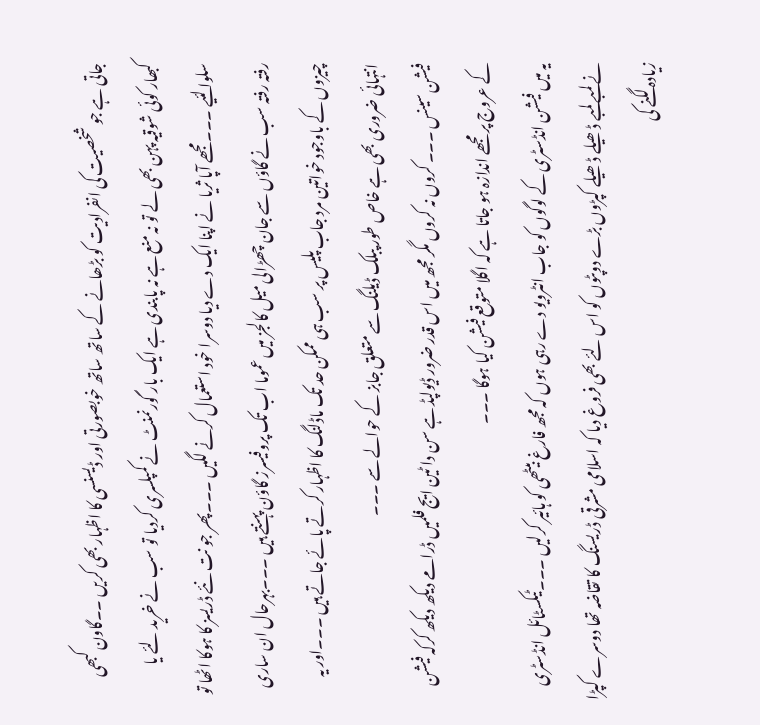جاتی ہے جو شخصیت کی انفرادیت کو بڑھانے کے ساتھ ساتھ خوبصورتی اور ڈیسنسی کا اظہار بھی کریں ۔۔گاون کبھی کبھار کوئی شوقیہ پہن بھی لے تو نہ منع ہے نہ پابندی ہے ایک بار گورنمنٹ نے کمپلسری کردیا تو سب نے خرید لئے یا سلوالئیے ۔۔۔مجھے آپا ثریا نے اپنا ایک دے دیا دوسرا خود استعمال کرنے لگیں ۔۔۔پھر جو نت نئے ڈریسز کا ہوکا اٹھا تو رفتہ رفتہ سب نے گاؤں سے جان چھڑالی میل کالجز میں عموما اب تک پروفیسرز گاؤن پہنتے ہیں ۔۔۔بہرحال ان ساری چیزوں کے باوجود خواتین مرد جاب پلیس پر سب ہی ممکن حد تک ماڈلنگ کا اظہار کرتے پائے جاتے ہیں ۔۔۔اور یہ انتہائی ضروری بھی ہے خاص طور پبلک ڈیلنگ سے متعلق جابز کے حوالے سے ۔۔۔
فیشن سینس ۔۔۔ کروں نہ کروں مگر مجھ میں اس قدر ضرور ڈیولپڈ ہے سن دا ٹین ایج فلمیں ڈرامے دیکھ دیکھ کرکہ فیشن کے عروج پر مجھے اندازہ ہو جاتا ہے کہ اگلا متوقع فیشن کیا ہوگا ۔۔۔
یہ میں فیشن انڈسٹری کے لوگوں کو جاب انٹرویو دے رہی ہوں کہ مجھ فارغ بیٹھی کو ہائیر کرلیں ۔۔۔ٹیکسٹائل انڈسٹری نے لمبے لمبے ڈھیلے ڈھیلے کپڑوں بڑے دوپٹوں کو اس لئے بھی فروغ دیا کہ اسلامی مشرقی ڈریسنگ کا تقاضہ تھا دوسرے کپڑا زیادہ لگنے کی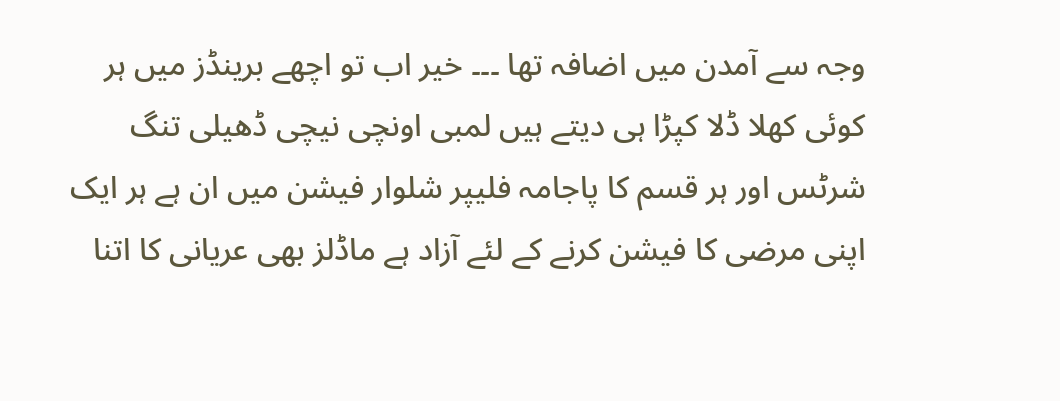وجہ سے آمدن میں اضافہ تھا ۔۔۔ خیر اب تو اچھے برینڈز میں ہر کوئی کھلا ڈلا کپڑا ہی دیتے ہیں لمبی اونچی نیچی ڈھیلی تنگ شرٹس اور ہر قسم کا پاجامہ فلیپر شلوار فیشن میں ان ہے ہر ایک اپنی مرضی کا فیشن کرنے کے لئے آزاد ہے ماڈلز بھی عریانی کا اتنا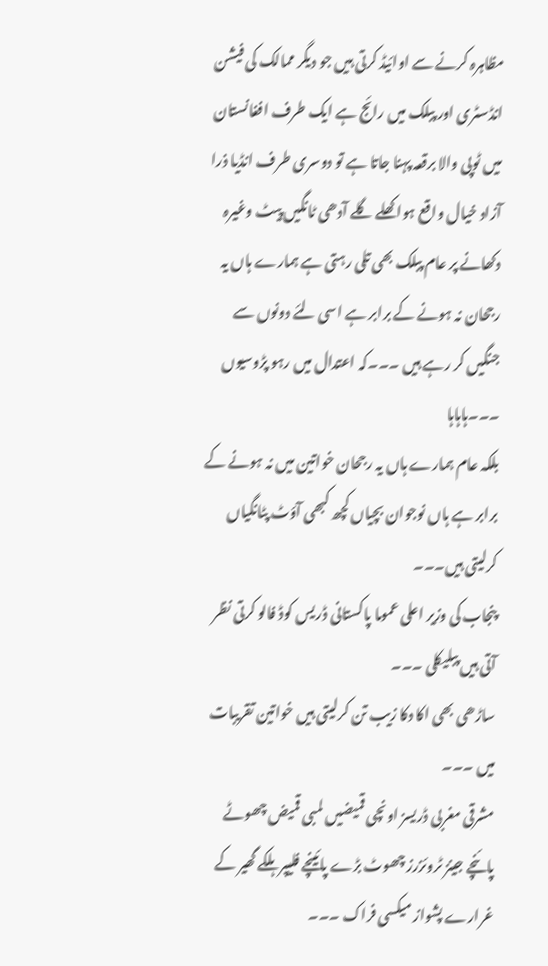مظاہرہ کرنے سے اوائیڈ کرتی ہیں جو دیگر ممالک کی فیشن انڈسٹری اور پبلک میں رائج ہے ایک طرف افغانستان میں ٹوپی والا برقعہ پہنا جاتا ہے تو دوسری طرف انڈیا ذرا آزاد خیال واقع ہوا کھلے گلے آدھی ٹانگیں پیٹ وغیرہ دکھانے پر عام پبلک بھی تلی رہتی ہے ہمارے ہاں یہ رجحان نہ ہونے کے برابر ہے اسی لئے دونوں سے جنگیں کر رہے ہیں ۔۔۔کہ اعتدال میں رہو پڑوسیوں ۔۔۔ہاہاہا
بلکہ عام ہمارے ہاں یہ رجحان خواتین میں نہ ہونے کے برابر ہے ہاں نوجوان بچیاں کچھ کبھی آؤٹ پٹانگیاں کرلیتی ہیں۔۔۔
پنجاب کی وزیر اعلی عموما پاکستانی ڈریس کوڈ فالو کرتی نظر آتی ہیں پبلیکلی ۔۔۔
ساڑھی بھی اکا دکا زیب تن کرلیتی ہیں خواتین تقریبات میں ۔۔۔
مشرقی مغربی ڈریسز اونچی قمیضیں لمبی قمیض چھوٹے پائنچے جینز ٹروئزرز چھوٹ بڑے پائینچے فلیپر ہلکے گھیر کے غرارے پشواز میکسی فراک ۔۔۔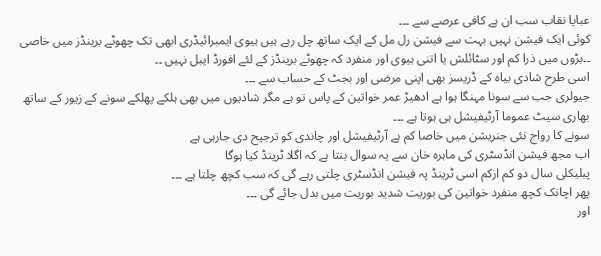عبایا نقاب سب ان ہے کافی عرصے سے ۔۔۔
کوئی ایک فیشن نہیں بہت سے فیشن رل مل کے ایک ساتھ چل رہے ہیں ہیوی ایمبرائیڈری ابھی تک چھوٹے برینڈز میں خاصی ۔۔بڑوں میں ذرا کم اور سٹائلش یا اتنی ہیوی اور منفرد کہ چھوٹے برینڈز کے لئے افورڈ ایبل نہیں ۔۔
اسی طرح شادی بیاہ کے ڈریسز بھی اپنی مرضی اور بجٹ کے حساب سے ۔۔۔
جیولری جب سے سونا مہنگا ہوا ہے ادھیڑ عمر خواتین کے پاس تو ہے مگر شادیوں میں بھی ہلکے پھلکے سونے کے زیور کے ساتھ بھاری سیٹ عموما آرٹیفیشل ہی ہوتا ہے ۔۔۔
سونے کا رواج نئی جنریشن میں خاصا کم ہے آرٹیفیشل اور چاندی کو ترجیح دی جارہی ہے
اب مجھ فیشن انڈسٹری کی ماہرہ خان سے یہ سوال بنتا ہے کہ اگلا ٹرینڈ کیا ہوگا
پبلیکلی سال دو کم ازکم اسی ٹرینڈ پہ فیشن انڈسٹری چلتی رہے گی کہ سب کچھ چلتا ہے ۔۔۔
پھر اچانک کچھ منفرد خواتین کی بوریت شدید بوریت میں بدل جائے گی ۔۔۔
اور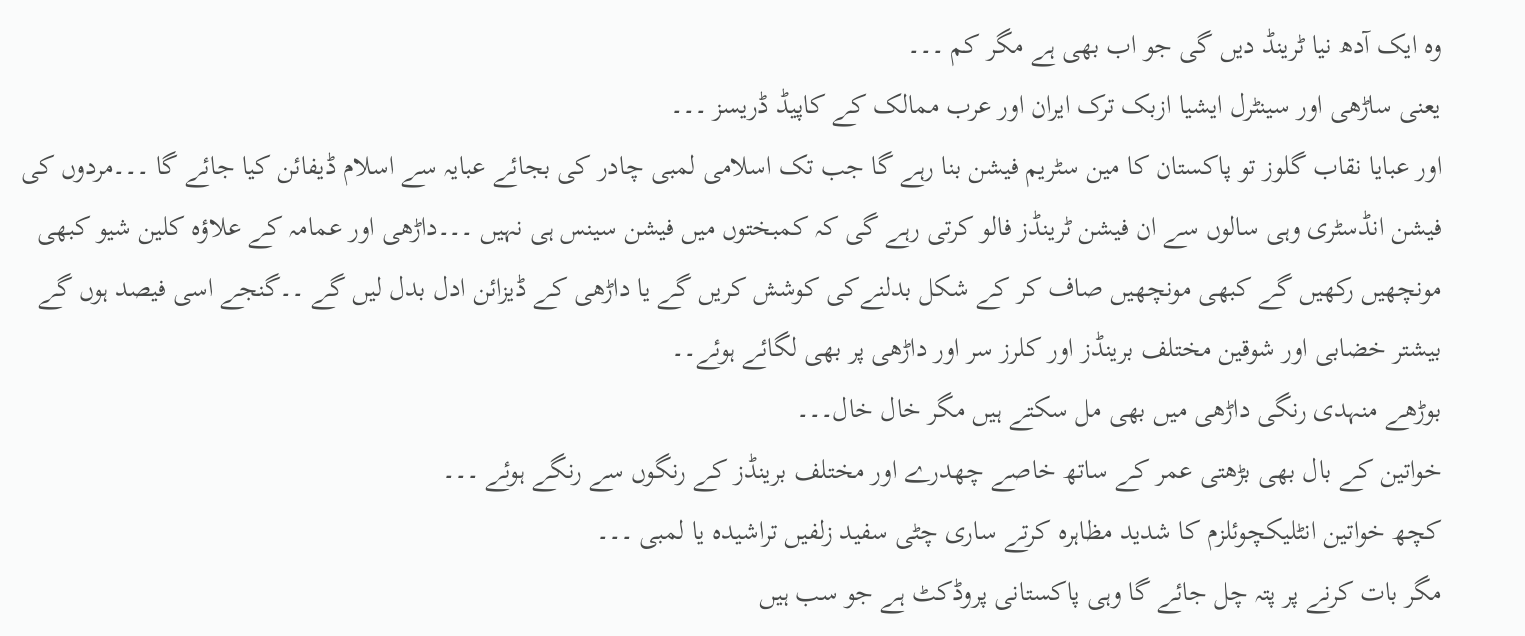وہ ایک آدھ نیا ٹرینڈ دیں گی جو اب بھی ہے مگر کم ۔۔۔
یعنی ساڑھی اور سینٹرل ایشیا ازبک ترک ایران اور عرب ممالک کے کاپیڈ ڈریسز ۔۔۔
اور عبایا نقاب گلوز تو پاکستان کا مین سٹریم فیشن بنا رہے گا جب تک اسلامی لمبی چادر کی بجائے عبایہ سے اسلام ڈیفائن کیا جائے گا ۔۔۔مردوں کی فیشن انڈسٹری وہی سالوں سے ان فیشن ٹرینڈز فالو کرتی رہے گی کہ کمبختوں میں فیشن سینس ہی نہیں ۔۔۔داڑھی اور عمامہ کے علاؤہ کلین شیو کبھی مونچھیں رکھیں گے کبھی مونچھیں صاف کر کے شکل بدلنےکی کوشش کریں گے یا داڑھی کے ڈیزائن ادل بدل لیں گے ۔۔گنجے اسی فیصد ہوں گے بیشتر خضابی اور شوقین مختلف برینڈز اور کلرز سر اور داڑھی پر بھی لگائے ہوئے۔۔
بوڑھے منہدی رنگی داڑھی میں بھی مل سکتے ہیں مگر خال خال۔۔۔
خواتین کے بال بھی بڑھتی عمر کے ساتھ خاصے چھدرے اور مختلف برینڈز کے رنگوں سے رنگے ہوئے ۔۔۔
کچھ خواتین انٹلیکچوئلزم کا شدید مظاہرہ کرتے ساری چٹی سفید زلفیں تراشیدہ یا لمبی ۔۔۔
مگر بات کرنے پر پتہ چل جائے گا وہی پاکستانی پروڈکٹ ہے جو سب ہیں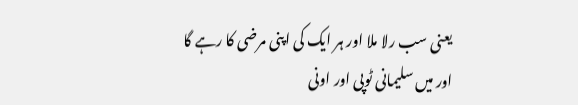یعنی سب رلا ملا اور ہر ایک کی اپنی مرضی کا رہے گا
اور میں سلیمانی ٹوپی اور اونی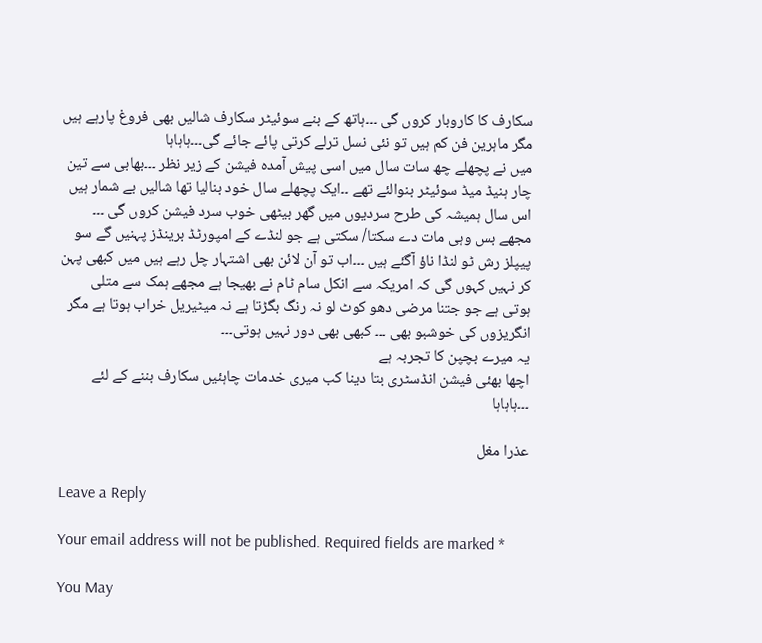سکارف کا کاروبار کروں گی ۔۔۔ہاتھ کے بنے سوئیٹر سکارف شالیں بھی فروغ پارہے ہیں مگر ماہرین فن کم ہیں تو نئی نسل ترلے کرتی پائے جائے گی۔۔۔ہاہاہا
میں نے پچھلے چھ سات سال میں اسی پیش آمدہ فیشن کے زیر نظر ۔۔۔بھابی سے تین چار ہنیڈ میڈ سوئیٹر بنوالئے تھے ۔۔ایک پچھلے سال خود بنالیا تھا شالیں بے شمار ہیں اس سال ہمیشہ کی طرح سردیوں میں گھر بیٹھی خوب سرد فیشن کروں گی ۔۔۔ مجھے بس وہی مات دے سکتا/ سکتی ہے جو لنڈے کے امپورٹڈ برینڈز پہنیں گے سو پیپلز رش ٹو لنڈا ناؤ آگئے ہیں ۔۔۔اب تو آن لائن بھی اشتہار چل رہے ہیں میں کبھی پہن کر نہیں کہوں گی کہ امریکہ سے انکل سام ٹام نے بھیجا ہے مجھے ہمک سے متلی ہوتی ہے جو جتنا مرضی دھو کوٹ لو نہ رنگ بگڑتا ہے نہ میٹیریل خراب ہوتا ہے مگر انگریزوں کی خوشبو بھی ۔۔۔ کبھی بھی دور نہیں ہوتی۔۔۔
یہ میرے بچپن کا تجربہ ہے
اچھا بھئی فیشن انڈسٹری بتا دینا کب میری خدمات چاہئیں سکارف بننے کے لئے ۔۔۔ہاہاہا

عذرا مغل

Leave a Reply

Your email address will not be published. Required fields are marked *

You May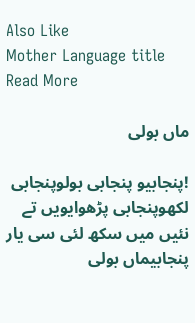Also Like
Mother Language title
Read More

ماں بولی

!پنجابیو پنجابی بولوپنجابی لکھوپنجابی پڑھوایویں تے نئیں میں سکھ لئی سی یار پنجابیماں بولی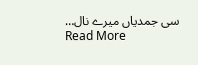سی جمدیاں میرے نال…
Read More